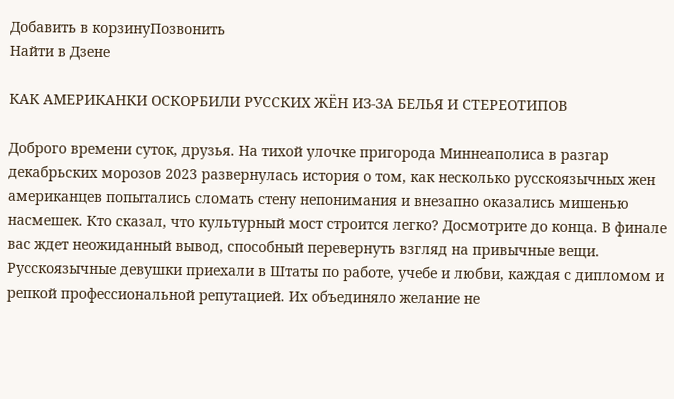Добавить в корзинуПозвонить
Найти в Дзене

КАК АМЕРИКАНКИ ОСКОРБИЛИ РУССКИХ ЖЁН ИЗ-ЗА БЕЛЬЯ И СТЕРЕОТИПОВ

Доброго времени суток, друзья. На тихой улочке пригорода Миннеаполиса в разгар декабрьских морозов 2023 развернулась история о том, как несколько русскоязычных жен американцев попытались сломать стену непонимания и внезапно оказались мишенью насмешек. Кто сказал, что культурный мост строится легко? Досмотрите до конца. В финале вас ждет неожиданный вывод, способный перевернуть взгляд на привычные вещи. Русскоязычные девушки приехали в Штаты по работе, учебе и любви, каждая с дипломом и репкой профессиональной репутацией. Их объединяло желание не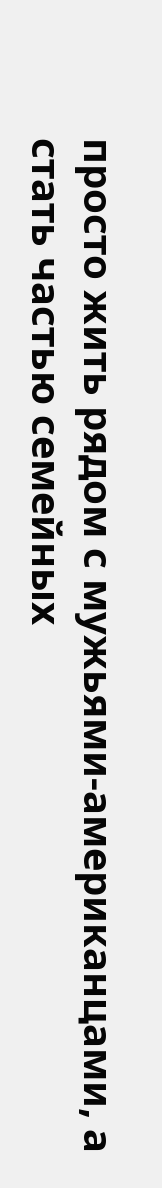просто жить рядом с мужьями-американцами, а стать частью семейных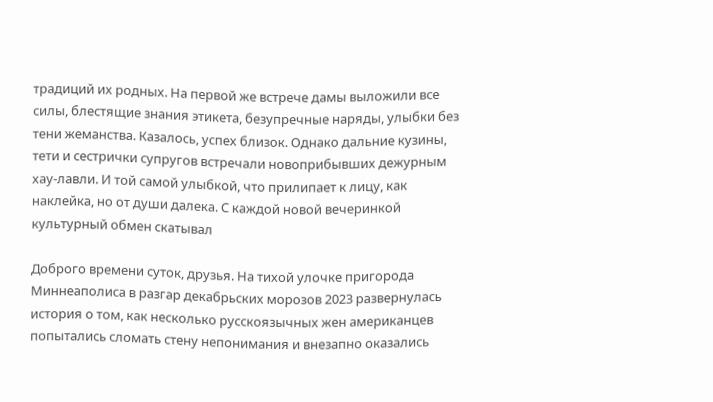традиций их родных. На первой же встрече дамы выложили все силы, блестящие знания этикета, безупречные наряды, улыбки без тени жеманства. Казалось, успех близок. Однако дальние кузины, тети и сестрички супругов встречали новоприбывших дежурным хау-лавли. И той самой улыбкой, что прилипает к лицу, как наклейка, но от души далека. С каждой новой вечеринкой культурный обмен скатывал

Доброго времени суток, друзья. На тихой улочке пригорода Миннеаполиса в разгар декабрьских морозов 2023 развернулась история о том, как несколько русскоязычных жен американцев попытались сломать стену непонимания и внезапно оказались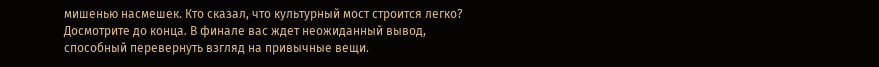мишенью насмешек. Кто сказал, что культурный мост строится легко? Досмотрите до конца. В финале вас ждет неожиданный вывод, способный перевернуть взгляд на привычные вещи.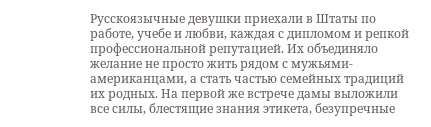Русскоязычные девушки приехали в Штаты по работе, учебе и любви, каждая с дипломом и репкой профессиональной репутацией. Их объединяло желание не просто жить рядом с мужьями-американцами, а стать частью семейных традиций их родных. На первой же встрече дамы выложили все силы, блестящие знания этикета, безупречные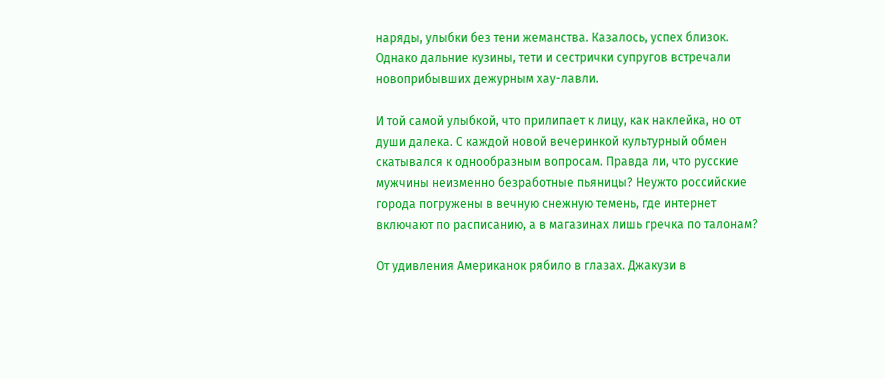наряды, улыбки без тени жеманства. Казалось, успех близок. Однако дальние кузины, тети и сестрички супругов встречали новоприбывших дежурным хау-лавли.

И той самой улыбкой, что прилипает к лицу, как наклейка, но от души далека. С каждой новой вечеринкой культурный обмен скатывался к однообразным вопросам. Правда ли, что русские мужчины неизменно безработные пьяницы? Неужто российские города погружены в вечную снежную темень, где интернет включают по расписанию, а в магазинах лишь гречка по талонам?

От удивления Американок рябило в глазах. Джакузи в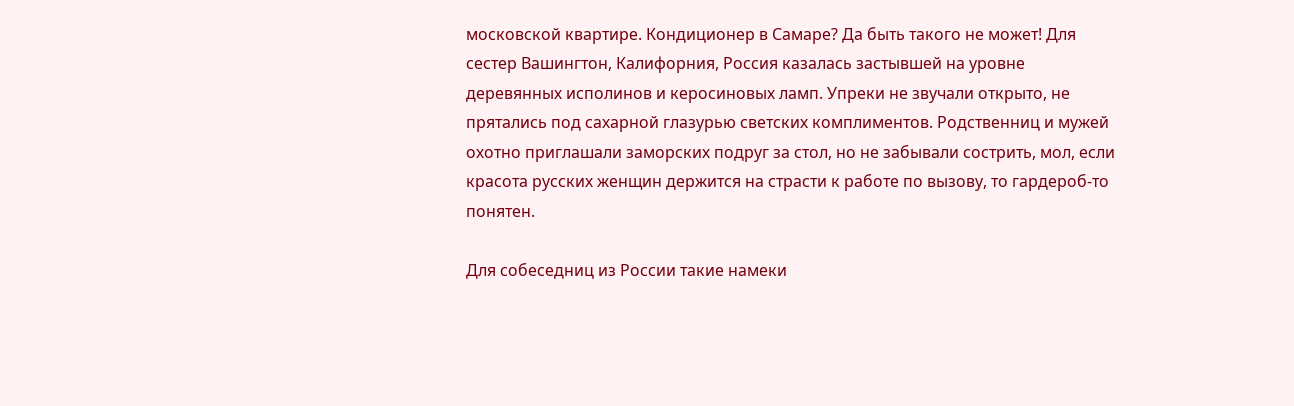московской квартире. Кондиционер в Самаре? Да быть такого не может! Для сестер Вашингтон, Калифорния, Россия казалась застывшей на уровне деревянных исполинов и керосиновых ламп. Упреки не звучали открыто, не прятались под сахарной глазурью светских комплиментов. Родственниц и мужей охотно приглашали заморских подруг за стол, но не забывали сострить, мол, если красота русских женщин держится на страсти к работе по вызову, то гардероб-то понятен.

Для собеседниц из России такие намеки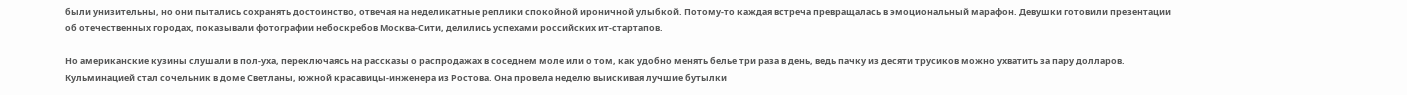были унизительны, но они пытались сохранять достоинство, отвечая на неделикатные реплики спокойной ироничной улыбкой. Потому-то каждая встреча превращалась в эмоциональный марафон. Девушки готовили презентации об отечественных городах, показывали фотографии небоскребов Москва-Сити, делились успехами российских ит-стартапов.

Но американские кузины слушали в пол-уха, переключаясь на рассказы о распродажах в соседнем моле или о том, как удобно менять белье три раза в день, ведь пачку из десяти трусиков можно ухватить за пару долларов. Кульминацией стал сочельник в доме Светланы, южной красавицы-инженера из Ростова. Она провела неделю выискивая лучшие бутылки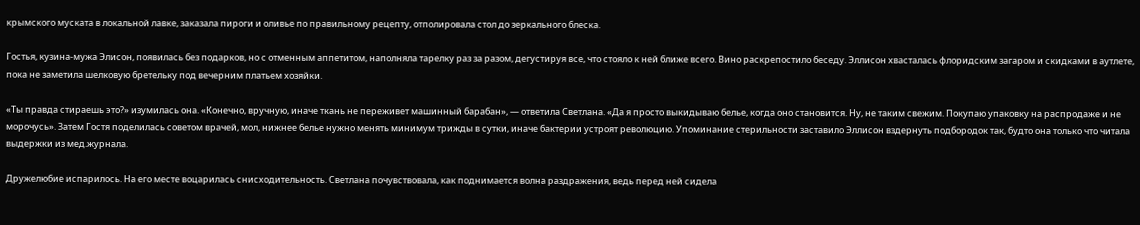крымского муската в локальной лавке, заказала пироги и оливье по правильному рецепту, отполировала стол до зеркального блеска.

Гостья, кузина-мужа Элисон, появилась без подарков, но с отменным аппетитом, наполняла тарелку раз за разом, дегустируя все, что стояло к ней ближе всего. Вино раскрепостило беседу. Эллисон хвасталась флоридским загаром и скидками в аутлете, пока не заметила шелковую бретельку под вечерним платьем хозяйки.

«Ты правда стираешь это?» изумилась она. «Конечно, вручную, иначе ткань не переживет машинный барабан», — ответила Светлана. «Да я просто выкидываю белье, когда оно становится. Ну, не таким свежим. Покупаю упаковку на распродаже и не морочусь». Затем Гостя поделилась советом врачей, мол, нижнее белье нужно менять минимум трижды в сутки, иначе бактерии устроят революцию. Упоминание стерильности заставило Эллисон вздернуть подбородок так, будто она только что читала выдержки из мед.журнала.

Дружелюбие испарилось. На его месте воцарилась снисходительность. Светлана почувствовала, как поднимается волна раздражения, ведь перед ней сидела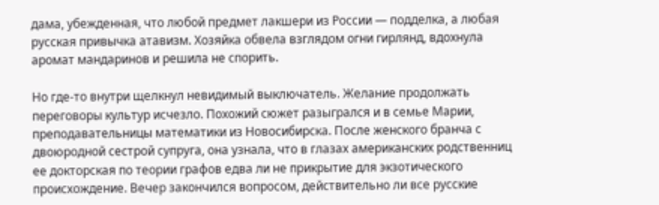дама, убежденная, что любой предмет лакшери из России — подделка, а любая русская привычка атавизм. Хозяйка обвела взглядом огни гирлянд, вдохнула аромат мандаринов и решила не спорить.

Но где-то внутри щелкнул невидимый выключатель. Желание продолжать переговоры культур исчезло. Похожий сюжет разыгрался и в семье Марии, преподавательницы математики из Новосибирска. После женского бранча с двоюродной сестрой супруга, она узнала, что в глазах американских родственниц ее докторская по теории графов едва ли не прикрытие для экзотического происхождение. Вечер закончился вопросом, действительно ли все русские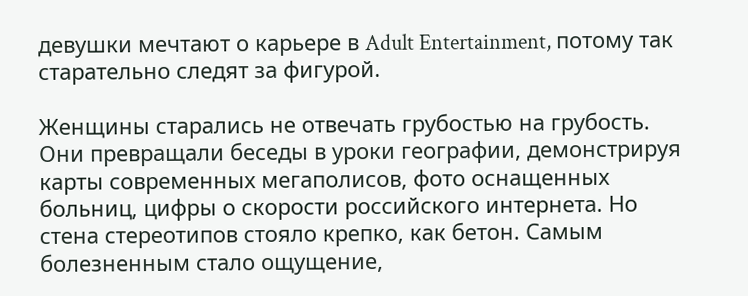девушки мечтают о карьере в Adult Entertainment, потому так старательно следят за фигурой.

Женщины старались не отвечать грубостью на грубость. Они превращали беседы в уроки географии, демонстрируя карты современных мегаполисов, фото оснащенных больниц, цифры о скорости российского интернета. Но стена стереотипов стояло крепко, как бетон. Самым болезненным стало ощущение,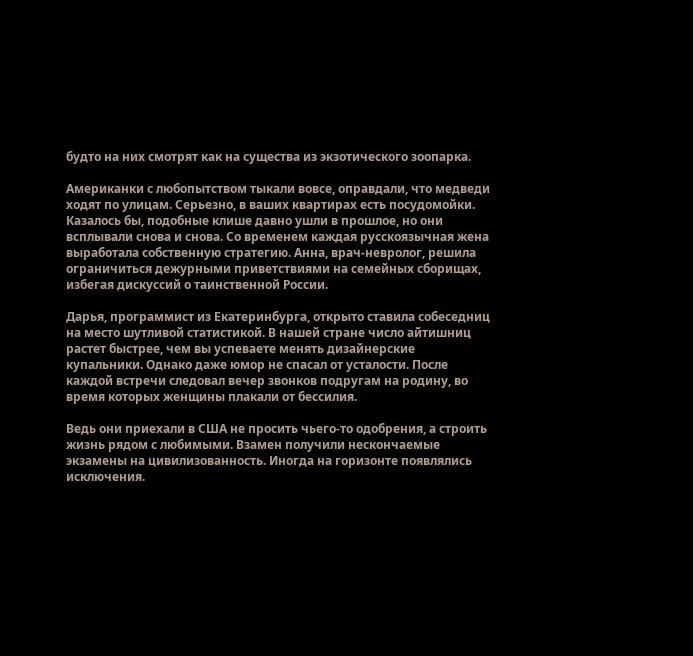будто на них смотрят как на существа из экзотического зоопарка.

Американки с любопытством тыкали вовсе, оправдали, что медведи ходят по улицам. Серьезно, в ваших квартирах есть посудомойки. Казалось бы, подобные клише давно ушли в прошлое, но они всплывали снова и снова. Со временем каждая русскоязычная жена выработала собственную стратегию. Анна, врач-невролог, решила ограничиться дежурными приветствиями на семейных сборищах, избегая дискуссий о таинственной России.

Дарья, программист из Екатеринбурга, открыто ставила собеседниц на место шутливой статистикой. В нашей стране число айтишниц растет быстрее, чем вы успеваете менять дизайнерские купальники. Однако даже юмор не спасал от усталости. После каждой встречи следовал вечер звонков подругам на родину, во время которых женщины плакали от бессилия.

Ведь они приехали в США не просить чьего-то одобрения, а строить жизнь рядом с любимыми. Взамен получили нескончаемые экзамены на цивилизованность. Иногда на горизонте появлялись исключения.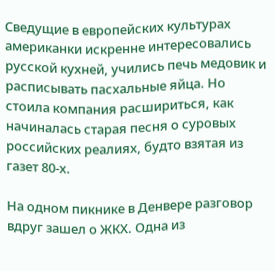Сведущие в европейских культурах американки искренне интересовались русской кухней, учились печь медовик и расписывать пасхальные яйца. Но стоила компания расшириться, как начиналась старая песня о суровых российских реалиях, будто взятая из газет 80-х.

На одном пикнике в Денвере разговор вдруг зашел о ЖКХ. Одна из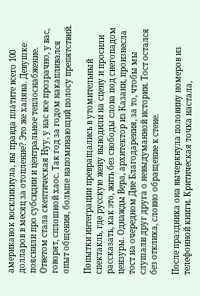американок воскликнула, вы правда платите всего 100 долларов в месяц за отопление? Это же халява. Девушке пояснили про субсидии и центральное теплоснабжение. Ответом стала скептическая Нуу, у нас все прозрачно, у вас, говорят, сплошной хаос. Так год за годом накапливался опыт общения, больше напоминающий полосу препятствий.

Попытки интеграции превращались в утомительный спектакль, где русскую жену выводили на сцену и просили рассказать, как это, жить без свободы слова под снегопадом цензуры. Однажды Вера, архитектор из Казани, произнесла тост на очередном Дне Благодарения, за то, чтобы мы слушали друг друга о невыдуманной истории. Тост остался без отклика, словно обращение к стене.

После праздника она вычеркнула половину номеров из телефонной книги. Критическая точка настала,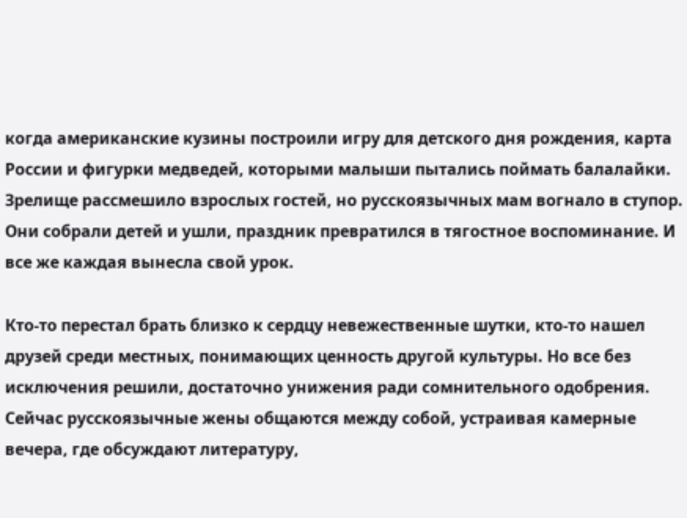когда американские кузины построили игру для детского дня рождения, карта России и фигурки медведей, которыми малыши пытались поймать балалайки. Зрелище рассмешило взрослых гостей, но русскоязычных мам вогнало в ступор. Они собрали детей и ушли, праздник превратился в тягостное воспоминание. И все же каждая вынесла свой урок.

Кто-то перестал брать близко к сердцу невежественные шутки, кто-то нашел друзей среди местных, понимающих ценность другой культуры. Но все без исключения решили, достаточно унижения ради сомнительного одобрения. Сейчас русскоязычные жены общаются между собой, устраивая камерные вечера, где обсуждают литературу,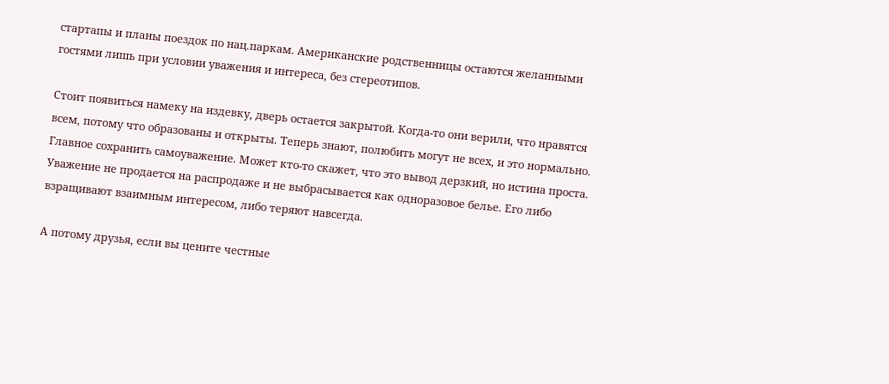стартапы и планы поездок по нац.паркам. Американские родственницы остаются желанными гостями лишь при условии уважения и интереса, без стереотипов.

Стоит появиться намеку на издевку, дверь остается закрытой. Когда-то они верили, что нравятся всем, потому что образованы и открыты. Теперь знают, полюбить могут не всех, и это нормально. Главное сохранить самоуважение. Может кто-то скажет, что это вывод дерзкий, но истина проста. Уважение не продается на распродаже и не выбрасывается как одноразовое белье. Его либо взращивают взаимным интересом, либо теряют навсегда.

А потому друзья, если вы цените честные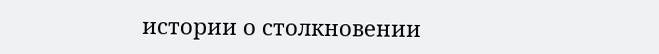истории о столкновении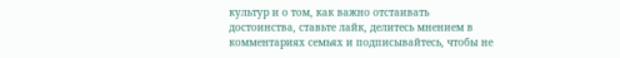культур и о том, как важно отстаивать достоинства, ставьте лайк, делитесь мнением в комментариях семьях и подписывайтесь, чтобы не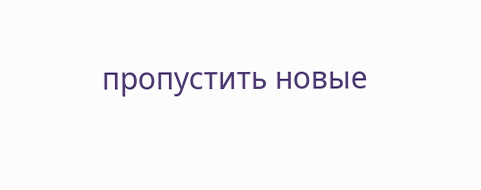пропустить новые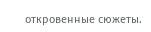откровенные сюжеты.